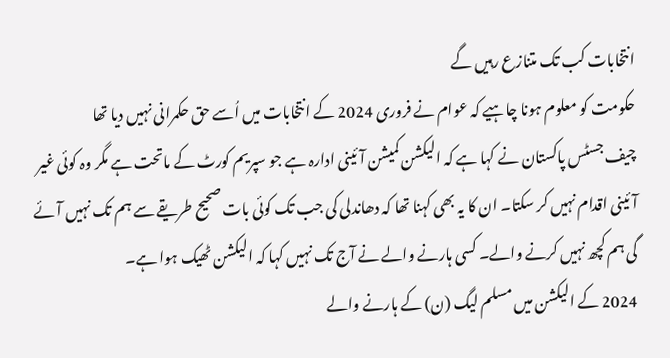انتخابات کب تک متنازع رہیں گے
حکومت کو معلوم ہونا چاہیے کہ عوام نے فروری 2024 کے انتخابات میں اُسے حق حکمرانی نہیں دیا تھا
چیف جسٹس پاکستان نے کہا ہے کہ الیکشن کمیشن آئینی ادارہ ہے جو سپریم کورٹ کے ماتحت ہے مگر وہ کوئی غیر آئینی اقدام نہیں کر سکتا۔ ان کا یہ بھی کہنا تھا کہ دھاندلی کی جب تک کوئی بات صحیح طریقے سے ہم تک نہیں آئے گی ہم کچھ نہیں کرنے والے۔ کسی ہارنے والے نے آج تک نہیں کہا کہ الیکشن ٹھیک ہوا ہے۔
2024 کے الیکشن میں مسلم لیگ (ن) کے ہارنے والے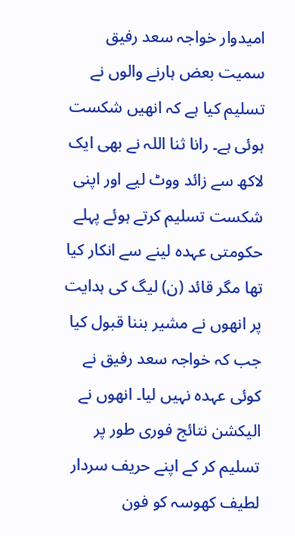امیدوار خواجہ سعد رفیق سمیت بعض ہارنے والوں نے تسلیم کیا ہے کہ انھیں شکست ہوئی ہے۔ رانا ثنا اللہ نے بھی ایک لاکھ سے زائد ووٹ لیے اور اپنی شکست تسلیم کرتے ہوئے پہلے حکومتی عہدہ لینے سے انکار کیا تھا مگر قائد (ن) لیگ کی ہدایت پر انھوں نے مشیر بننا قبول کیا جب کہ خواجہ سعد رفیق نے کوئی عہدہ نہیں لیا۔ انھوں نے الیکشن نتائج فوری طور پر تسلیم کر کے اپنے حریف سردار لطیف کھوسہ کو فون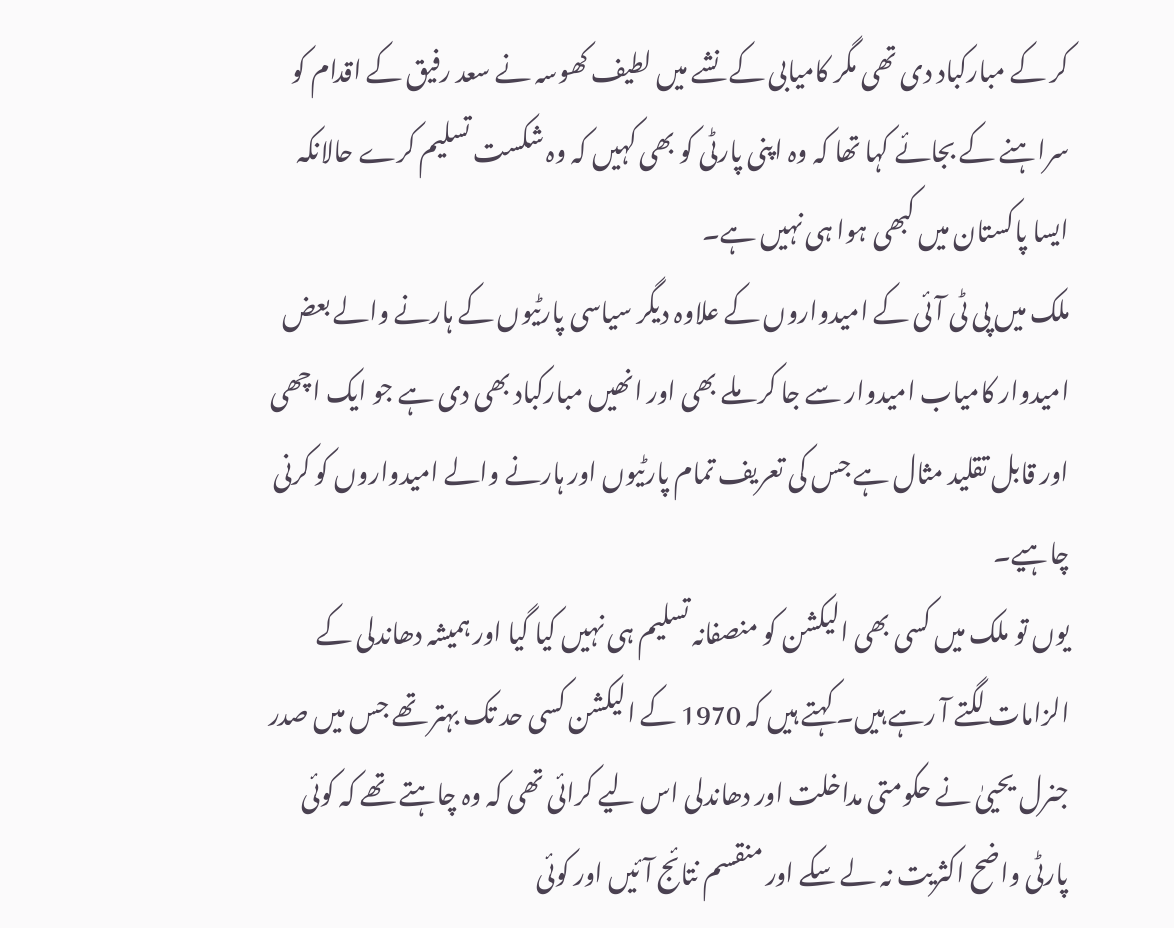کر کے مبارکباد دی تھی مگر کامیابی کے نشے میں لطیف کھوسہ نے سعد رفیق کے اقدام کو سراہنے کے بجائے کہا تھا کہ وہ اپنی پارٹی کو بھی کہیں کہ وہ شکست تسلیم کرے حالانکہ ایسا پاکستان میں کبھی ہوا ہی نہیں ہے۔
ملک میں پی ٹی آئی کے امیدواروں کے علاوہ دیگر سیاسی پارٹیوں کے ہارنے والے بعض امیدوار کامیاب امیدوار سے جا کر ملے بھی اور انھیں مبارکباد بھی دی ہے جو ایک اچھی اور قابل تقلید مثال ہے جس کی تعریف تمام پارٹیوں اور ہارنے والے امیدواروں کو کرنی چاہیے۔
یوں تو ملک میں کسی بھی الیکشن کو منصفانہ تسلیم ہی نہیں کیا گیا اور ہمیشہ دھاندلی کے الزامات لگتے آ رہے ہیں۔ کہتے ہیں کہ 1970 کے الیکشن کسی حد تک بہتر تھے جس میں صدر جنرل یحییٰ نے حکومتی مداخلت اور دھاندلی اس لیے کرائی تھی کہ وہ چاہتے تھے کہ کوئی پارٹی واضح اکثریت نہ لے سکے اور منقسم نتائج آئیں اور کوئی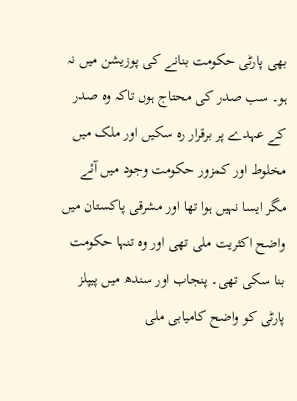بھی پارٹی حکومت بنانے کی پوزیشن میں نہ ہو۔ سب صدر کی محتاج ہوں تاکہ وہ صدر کے عہدے پر برقرار رہ سکیں اور ملک میں مخلوط اور کمزور حکومت وجود میں آئے مگر ایسا نہیں ہوا تھا اور مشرقی پاکستان میں واضح اکثریت ملی تھی اور وہ تنہا حکومت بنا سکی تھی۔ پنجاب اور سندھ میں پیپلز پارٹی کو واضح کامیابی ملی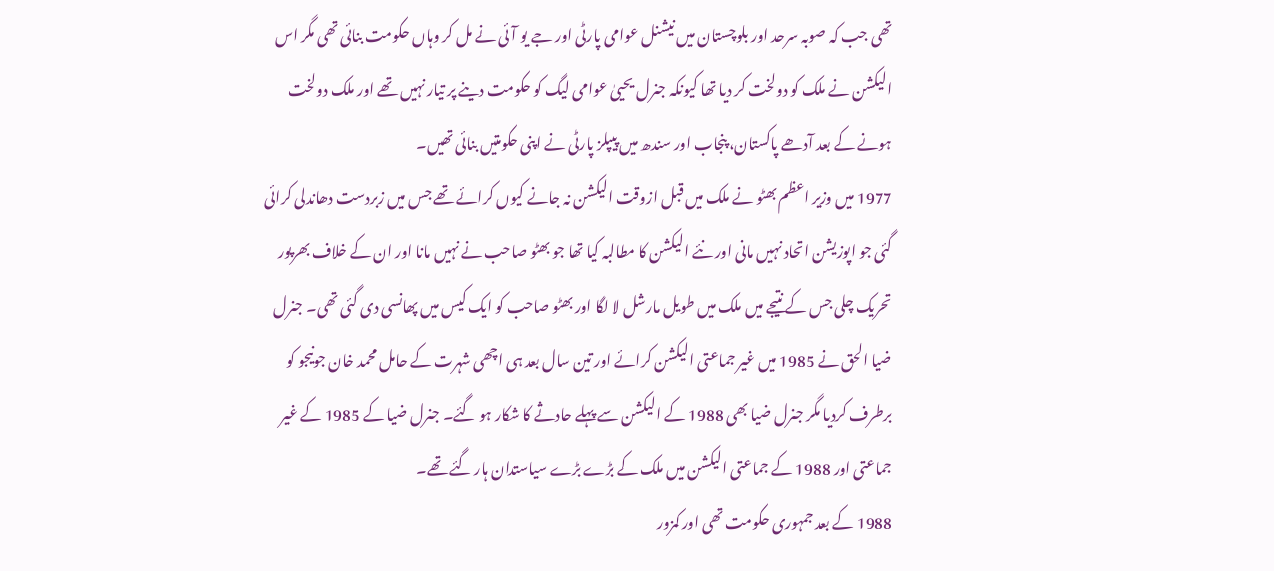تھی جب کہ صوبہ سرحد اور بلوچستان میں نیشنل عوامی پارٹی اور جے یو آئی نے مل کر وہاں حکومت بنائی تھی مگر اس الیکشن نے ملک کو دولخت کر دیا تھا کیونکہ جنرل یحییٰ عوامی لیگ کو حکومت دینے پر تیار نہیں تھے اور ملک دولخت ہونے کے بعد آدھے پاکستان، پنجاب اور سندھ میں پیپلز پارٹی نے اپنی حکومتیں بنائی تھیں۔
1977 میں وزیر اعظم بھٹو نے ملک میں قبل ازوقت الیکشن نہ جانے کیوں کرائے تھے جس میں زبردست دھاندلی کرائی گئی جو اپوزیشن اتحاد نہیں مانی اور نئے الیکشن کا مطالبہ کیا تھا جو بھٹو صاحب نے نہیں مانا اور ان کے خلاف بھرپور تحریک چلی جس کے نتیجے میں ملک میں طویل مارشل لا لگا اور بھٹو صاحب کو ایک کیس میں پھانسی دی گئی تھی۔ جنرل ضیا الحق نے 1985 میں غیر جماعتی الیکشن کرائے اور تین سال بعد ہی اچھی شہرت کے حامل محمد خان جونیجو کو برطرف کردیا مگر جنرل ضیا بھی 1988 کے الیکشن سے پہلے حادثے کا شکار ہو گئے۔ جنرل ضیا کے 1985 کے غیر جماعتی اور 1988 کے جماعتی الیکشن میں ملک کے بڑے بڑے سیاستدان ہار گئے تھے۔
1988 کے بعد جمہوری حکومت تھی اور کمزور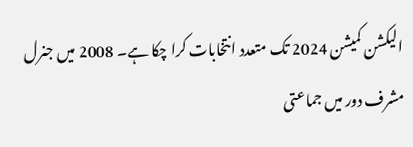الیکشن کمیشن 2024 تک متعدد انتخابات کرا چکا ہے۔ 2008 میں جنرل مشرف دور میں جماعتی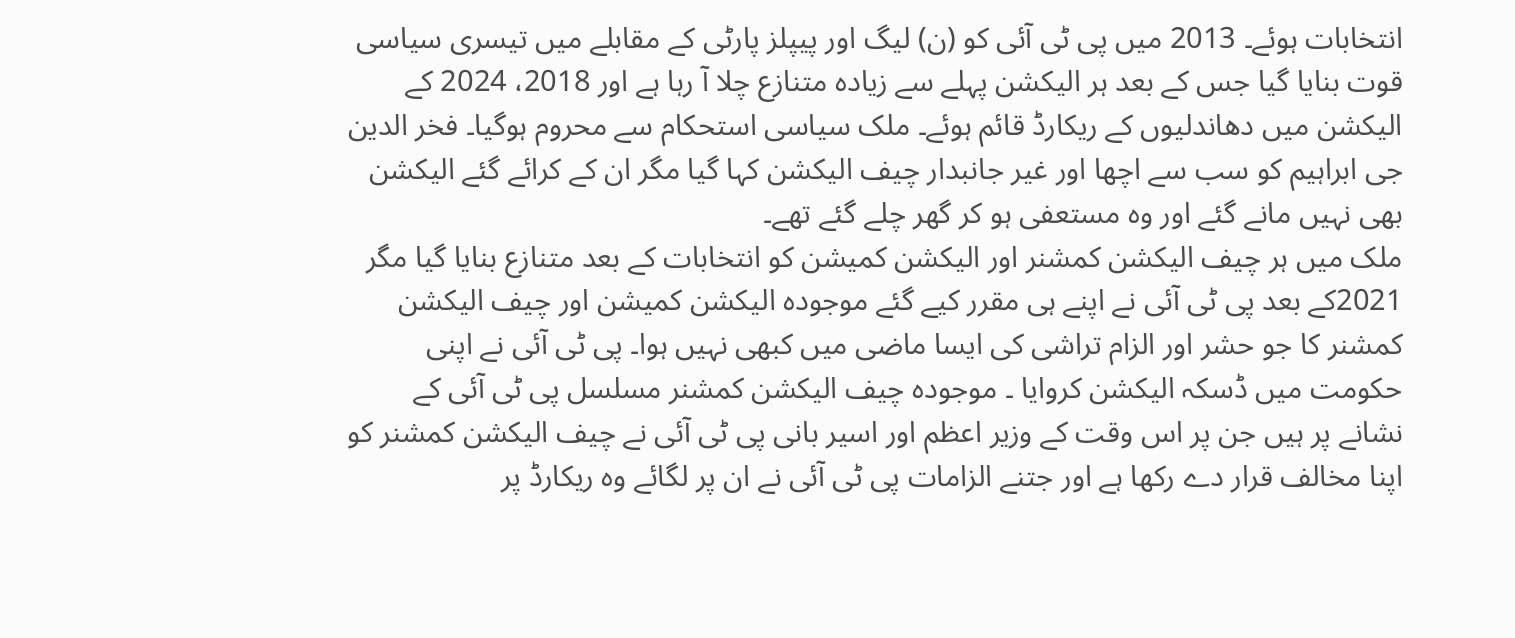انتخابات ہوئے۔ 2013 میں پی ٹی آئی کو (ن) لیگ اور پیپلز پارٹی کے مقابلے میں تیسری سیاسی قوت بنایا گیا جس کے بعد ہر الیکشن پہلے سے زیادہ متنازع چلا آ رہا ہے اور 2018، 2024 کے الیکشن میں دھاندلیوں کے ریکارڈ قائم ہوئے۔ ملک سیاسی استحکام سے محروم ہوگیا۔ فخر الدین جی ابراہیم کو سب سے اچھا اور غیر جانبدار چیف الیکشن کہا گیا مگر ان کے کرائے گئے الیکشن بھی نہیں مانے گئے اور وہ مستعفی ہو کر گھر چلے گئے تھے۔
ملک میں ہر چیف الیکشن کمشنر اور الیکشن کمیشن کو انتخابات کے بعد متنازع بنایا گیا مگر 2021کے بعد پی ٹی آئی نے اپنے ہی مقرر کیے گئے موجودہ الیکشن کمیشن اور چیف الیکشن کمشنر کا جو حشر اور الزام تراشی کی ایسا ماضی میں کبھی نہیں ہوا۔ پی ٹی آئی نے اپنی حکومت میں ڈسکہ الیکشن کروایا ۔ موجودہ چیف الیکشن کمشنر مسلسل پی ٹی آئی کے نشانے پر ہیں جن پر اس وقت کے وزیر اعظم اور اسیر بانی پی ٹی آئی نے چیف الیکشن کمشنر کو اپنا مخالف قرار دے رکھا ہے اور جتنے الزامات پی ٹی آئی نے ان پر لگائے وہ ریکارڈ پر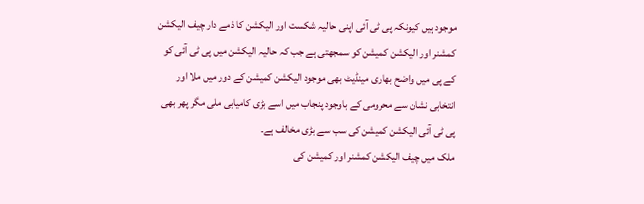موجود ہیں کیونکہ پی ٹی آئی اپنی حالیہ شکست اور الیکشن کا ذمے دار چیف الیکشن کمشنر اور الیکشن کمیشن کو سمجھتی ہے جب کہ حالیہ الیکشن میں پی ٹی آئی کو کے پی میں واضح بھاری مینڈیٹ بھی موجود الیکشن کمیشن کے دور میں ملا اور انتخابی نشان سے محرومی کے باوجود پنجاب میں اسے بڑی کامیابی ملی مگر پھر بھی پی ٹی آئی الیکشن کمیشن کی سب سے بڑی مخالف ہے۔
ملک میں چیف الیکشن کمشنر اور کمیشن کی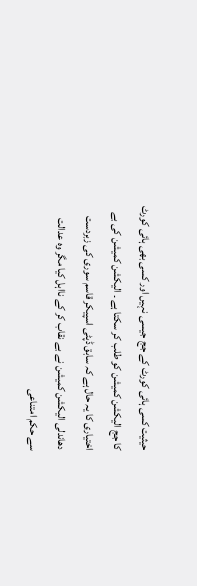حیثیت کسی ہائی کورٹ کے جج جیسی نہیں اور کسی بھی ہائی کورٹ کا جج الیکشن کمیشن کو طلب کر سکتا ہے ۔ الیکشن کمیشن کی بے اختیاری کا یہ حال ہے کہ سابق ڈپٹی اسپیکر قاسم سوری کی زبردست دھاندلی الیکشن کمیشن نے بے نقاب کر کے نااہل کیا مگر وہ عدالت سے حکم امتناعی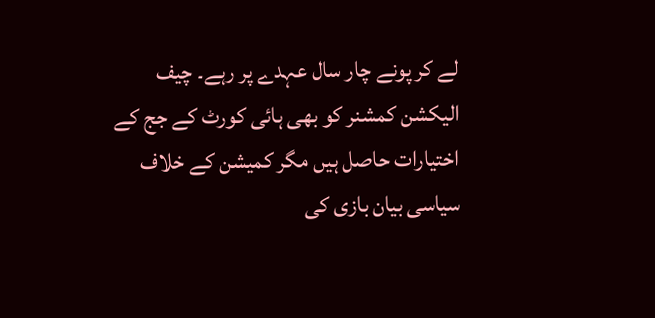لے کر پونے چار سال عہدے پر رہے۔ چیف الیکشن کمشنر کو بھی ہائی کورٹ کے جج کے اختیارات حاصل ہیں مگر کمیشن کے خلاف سیاسی بیان بازی کی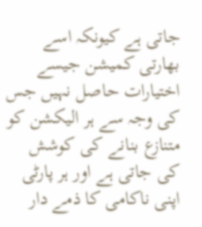جاتی ہے کیونکہ اسے بھارتی کمیشن جیسے اختیارات حاصل نہیں جس کی وجہ سے ہر الیکشن کو متنازع بنانے کی کوشش کی جاتی ہے اور ہر پارٹی اپنی ناکامی کا ذمے دار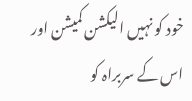خود کو نہیں الیکشن کمیشن اور اس کے سربراہ کو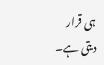ہی قرار دیتی ہے۔